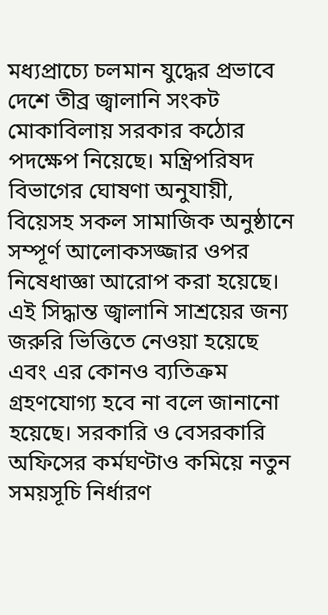মধ্যপ্রাচ্যে চলমান যুদ্ধের প্রভাবে দেশে তীব্র জ্বালানি সংকট মোকাবিলায় সরকার কঠোর পদক্ষেপ নিয়েছে। মন্ত্রিপরিষদ বিভাগের ঘোষণা অনুযায়ী, বিয়েসহ সকল সামাজিক অনুষ্ঠানে সম্পূর্ণ আলোকসজ্জার ওপর নিষেধাজ্ঞা আরোপ করা হয়েছে। এই সিদ্ধান্ত জ্বালানি সাশ্রয়ের জন্য জরুরি ভিত্তিতে নেওয়া হয়েছে এবং এর কোনও ব্যতিক্রম গ্রহণযোগ্য হবে না বলে জানানো হয়েছে। সরকারি ও বেসরকারি অফিসের কর্মঘণ্টাও কমিয়ে নতুন সময়সূচি নির্ধারণ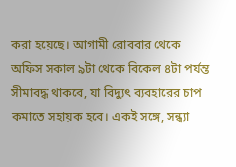করা হয়েছে। আগামী রোববার থেকে অফিস সকাল ৯টা থেকে বিকেল ৪টা পর্যন্ত সীমাবদ্ধ থাকবে, যা বিদ্যুৎ ব্যবহারের চাপ কমাতে সহায়ক হবে। একই সঙ্গে, সন্ধ্যা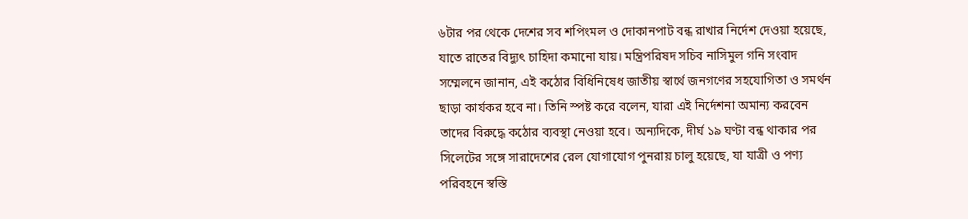৬টার পর থেকে দেশের সব শপিংমল ও দোকানপাট বন্ধ রাখার নির্দেশ দেওয়া হয়েছে, যাতে রাতের বিদ্যুৎ চাহিদা কমানো যায়। মন্ত্রিপরিষদ সচিব নাসিমুল গনি সংবাদ সম্মেলনে জানান, এই কঠোর বিধিনিষেধ জাতীয় স্বার্থে জনগণের সহযোগিতা ও সমর্থন ছাড়া কার্যকর হবে না। তিনি স্পষ্ট করে বলেন, যারা এই নির্দেশনা অমান্য করবেন তাদের বিরুদ্ধে কঠোর ব্যবস্থা নেওয়া হবে। অন্যদিকে, দীর্ঘ ১৯ ঘণ্টা বন্ধ থাকার পর সিলেটের সঙ্গে সারাদেশের রেল যোগাযোগ পুনরায় চালু হয়েছে, যা যাত্রী ও পণ্য পরিবহনে স্বস্তি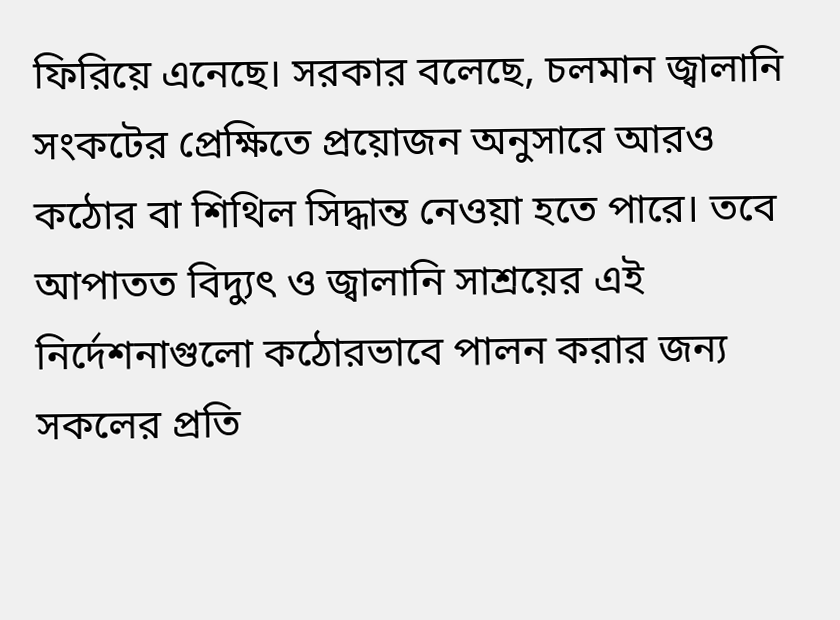ফিরিয়ে এনেছে। সরকার বলেছে, চলমান জ্বালানি সংকটের প্রেক্ষিতে প্রয়োজন অনুসারে আরও কঠোর বা শিথিল সিদ্ধান্ত নেওয়া হতে পারে। তবে আপাতত বিদ্যুৎ ও জ্বালানি সাশ্রয়ের এই নির্দেশনাগুলো কঠোরভাবে পালন করার জন্য সকলের প্রতি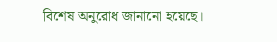বিশেষ অনুরোধ জানানো হয়েছে।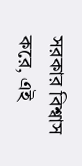সরকার বিশ্বাস করে, এই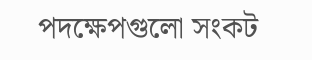পদক্ষেপগুলো সংকট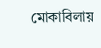মোকাবিলায়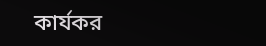কার্যকর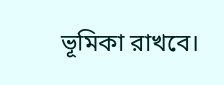ভূমিকা রাখবে।